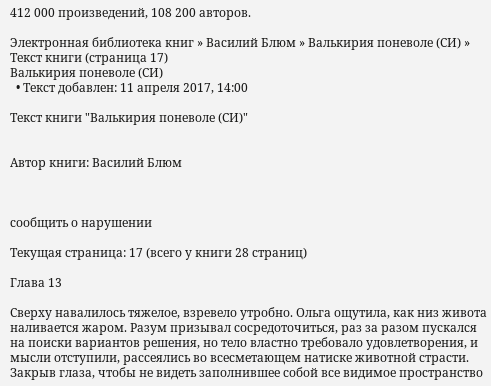412 000 произведений, 108 200 авторов.

Электронная библиотека книг » Василий Блюм » Валькирия поневоле (СИ) » Текст книги (страница 17)
Валькирия поневоле (СИ)
  • Текст добавлен: 11 апреля 2017, 14:00

Текст книги "Валькирия поневоле (СИ)"


Автор книги: Василий Блюм



сообщить о нарушении

Текущая страница: 17 (всего у книги 28 страниц)

Глава 13

Сверху навалилось тяжелое, взревело утробно. Ольга ощутила, как низ живота наливается жаром. Разум призывал сосредоточиться, раз за разом пускался на поиски вариантов решения, но тело властно требовало удовлетворения, и мысли отступили, рассеялись во всесметающем натиске животной страсти. Закрыв глаза, чтобы не видеть заполнившее собой все видимое пространство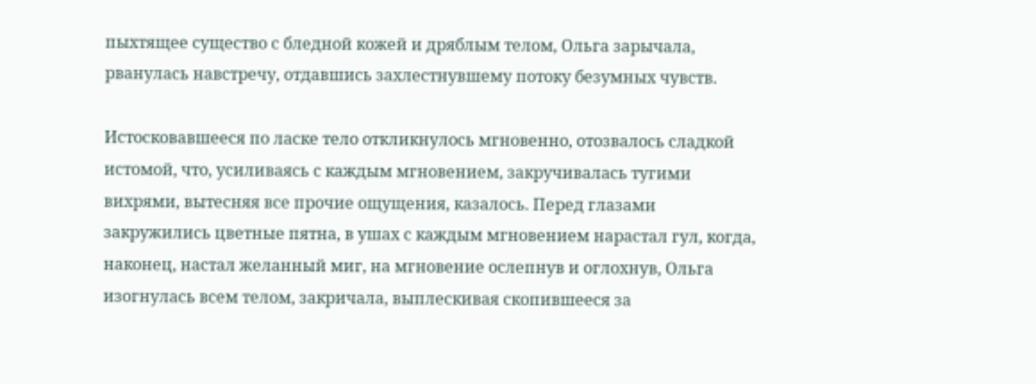пыхтящее существо с бледной кожей и дряблым телом, Ольга зарычала, рванулась навстречу, отдавшись захлестнувшему потоку безумных чувств.

Истосковавшееся по ласке тело откликнулось мгновенно, отозвалось сладкой истомой, что, усиливаясь с каждым мгновением, закручивалась тугими вихрями, вытесняя все прочие ощущения, казалось. Перед глазами закружились цветные пятна, в ушах с каждым мгновением нарастал гул, когда, наконец, настал желанный миг, на мгновение ослепнув и оглохнув, Ольга изогнулась всем телом, закричала, выплескивая скопившееся за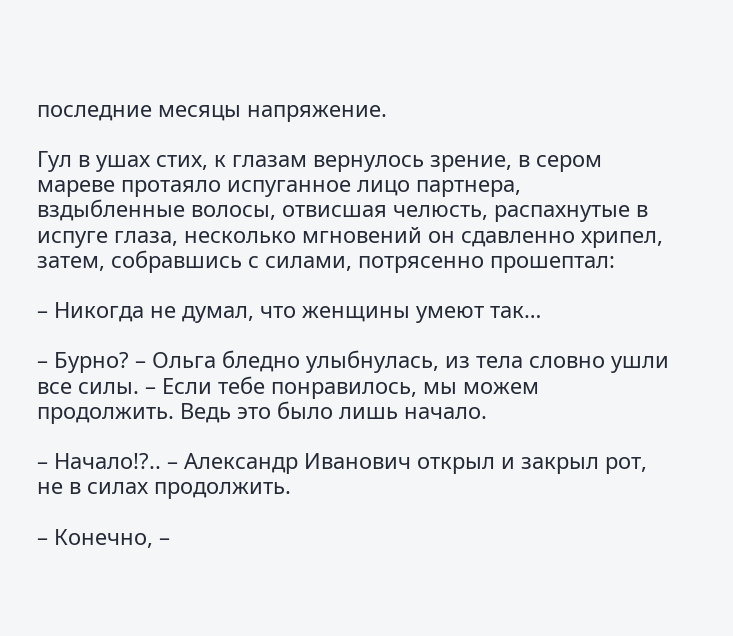последние месяцы напряжение.

Гул в ушах стих, к глазам вернулось зрение, в сером мареве протаяло испуганное лицо партнера, вздыбленные волосы, отвисшая челюсть, распахнутые в испуге глаза, несколько мгновений он сдавленно хрипел, затем, собравшись с силами, потрясенно прошептал:

– Никогда не думал, что женщины умеют так…

– Бурно? – Ольга бледно улыбнулась, из тела словно ушли все силы. – Если тебе понравилось, мы можем продолжить. Ведь это было лишь начало.

– Начало!?.. – Александр Иванович открыл и закрыл рот, не в силах продолжить.

– Конечно, –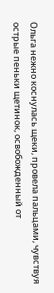Ольга нежно коснулась щеки, провела пальцами, чувствуя острые пеньки щетинок, освобожденный от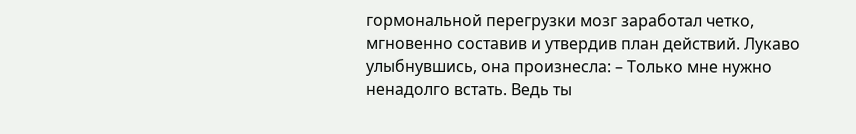гормональной перегрузки мозг заработал четко, мгновенно составив и утвердив план действий. Лукаво улыбнувшись, она произнесла: – Только мне нужно ненадолго встать. Ведь ты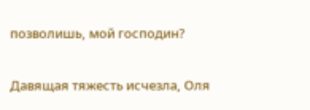позволишь, мой господин?

Давящая тяжесть исчезла, Оля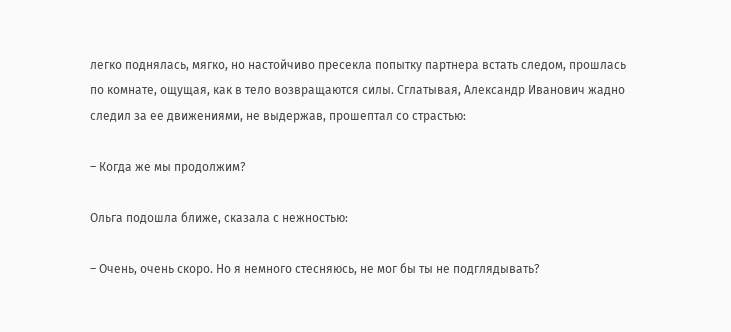легко поднялась, мягко, но настойчиво пресекла попытку партнера встать следом, прошлась по комнате, ощущая, как в тело возвращаются силы. Сглатывая, Александр Иванович жадно следил за ее движениями, не выдержав, прошептал со страстью:

– Когда же мы продолжим?

Ольга подошла ближе, сказала с нежностью:

– Очень, очень скоро. Но я немного стесняюсь, не мог бы ты не подглядывать?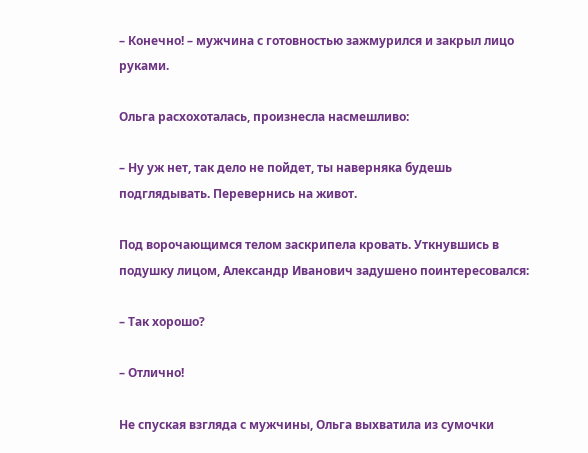– Конечно! – мужчина с готовностью зажмурился и закрыл лицо руками.

Ольга расхохоталась, произнесла насмешливо:

– Ну уж нет, так дело не пойдет, ты наверняка будешь подглядывать. Перевернись на живот.

Под ворочающимся телом заскрипела кровать. Уткнувшись в подушку лицом, Александр Иванович задушено поинтересовался:

– Так хорошо?

– Отлично!

Не спуская взгляда с мужчины, Ольга выхватила из сумочки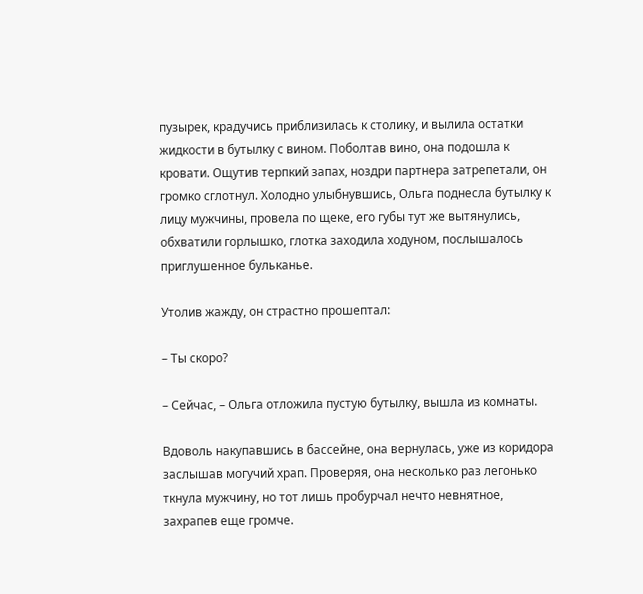пузырек, крадучись приблизилась к столику, и вылила остатки жидкости в бутылку с вином. Поболтав вино, она подошла к кровати. Ощутив терпкий запах, ноздри партнера затрепетали, он громко сглотнул. Холодно улыбнувшись, Ольга поднесла бутылку к лицу мужчины, провела по щеке, его губы тут же вытянулись, обхватили горлышко, глотка заходила ходуном, послышалось приглушенное бульканье.

Утолив жажду, он страстно прошептал:

– Ты скоро?

– Сейчас, – Ольга отложила пустую бутылку, вышла из комнаты.

Вдоволь накупавшись в бассейне, она вернулась, уже из коридора заслышав могучий храп. Проверяя, она несколько раз легонько ткнула мужчину, но тот лишь пробурчал нечто невнятное, захрапев еще громче.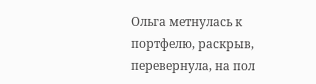Ольга метнулась к портфелю, раскрыв, перевернула, на пол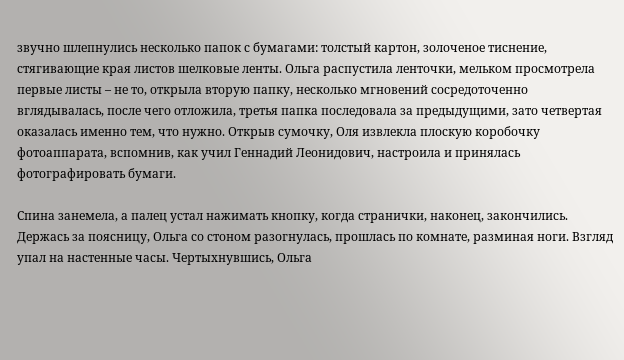звучно шлепнулись несколько папок с бумагами: толстый картон, золоченое тиснение, стягивающие края листов шелковые ленты. Ольга распустила ленточки, мельком просмотрела первые листы – не то, открыла вторую папку, несколько мгновений сосредоточенно вглядывалась, после чего отложила, третья папка последовала за предыдущими, зато четвертая оказалась именно тем, что нужно. Открыв сумочку, Оля извлекла плоскую коробочку фотоаппарата, вспомнив, как учил Геннадий Леонидович, настроила и принялась фотографировать бумаги.

Спина занемела, а палец устал нажимать кнопку, когда странички, наконец, закончились. Держась за поясницу, Ольга со стоном разогнулась, прошлась по комнате, разминая ноги. Взгляд упал на настенные часы. Чертыхнувшись, Ольга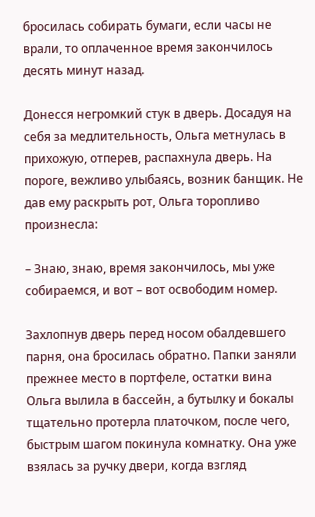бросилась собирать бумаги, если часы не врали, то оплаченное время закончилось десять минут назад.

Донесся негромкий стук в дверь. Досадуя на себя за медлительность, Ольга метнулась в прихожую, отперев, распахнула дверь. На пороге, вежливо улыбаясь, возник банщик. Не дав ему раскрыть рот, Ольга торопливо произнесла:

– Знаю, знаю, время закончилось, мы уже собираемся, и вот – вот освободим номер.

Захлопнув дверь перед носом обалдевшего парня, она бросилась обратно. Папки заняли прежнее место в портфеле, остатки вина Ольга вылила в бассейн, а бутылку и бокалы тщательно протерла платочком, после чего, быстрым шагом покинула комнатку. Она уже взялась за ручку двери, когда взгляд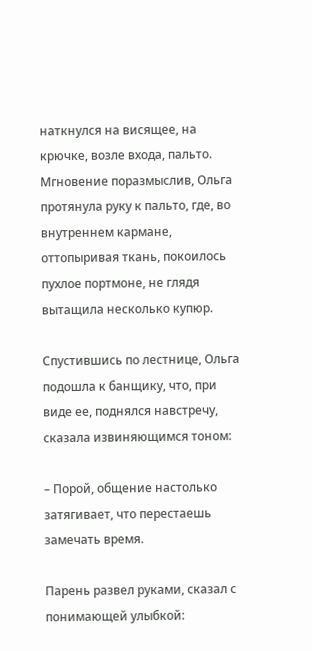наткнулся на висящее, на крючке, возле входа, пальто. Мгновение поразмыслив, Ольга протянула руку к пальто, где, во внутреннем кармане, оттопыривая ткань, покоилось пухлое портмоне, не глядя вытащила несколько купюр.

Спустившись по лестнице, Ольга подошла к банщику, что, при виде ее, поднялся навстречу, сказала извиняющимся тоном:

– Порой, общение настолько затягивает, что перестаешь замечать время.

Парень развел руками, сказал с понимающей улыбкой: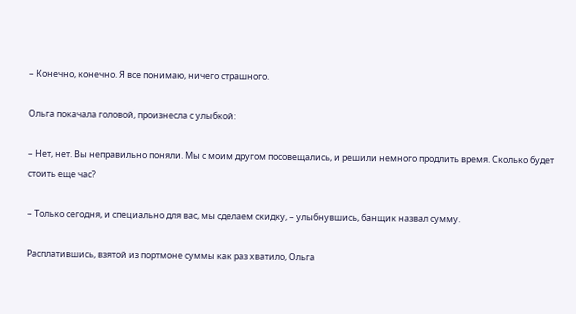– Конечно, конечно. Я все понимаю, ничего страшного.

Ольга покачала головой, произнесла с улыбкой:

– Нет, нет. Вы неправильно поняли. Мы с моим другом посовещались, и решили немного продлить время. Сколько будет стоить еще час?

– Только сегодня, и специально для вас, мы сделаем скидку, – улыбнувшись, банщик назвал сумму.

Расплатившись, взятой из портмоне суммы как раз хватило, Ольга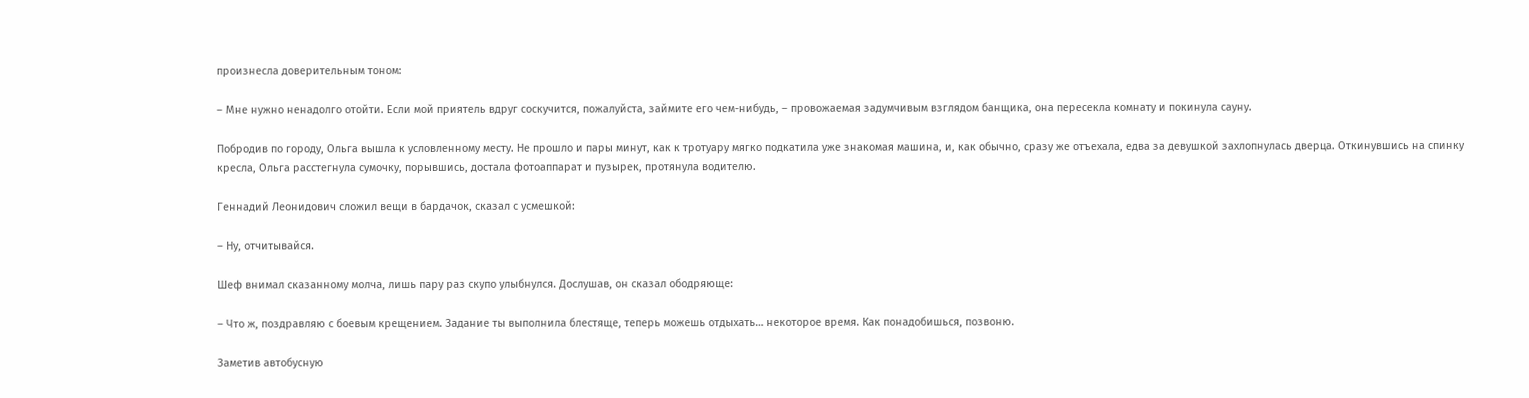произнесла доверительным тоном:

– Мне нужно ненадолго отойти. Если мой приятель вдруг соскучится, пожалуйста, займите его чем-нибудь, – провожаемая задумчивым взглядом банщика, она пересекла комнату и покинула сауну.

Побродив по городу, Ольга вышла к условленному месту. Не прошло и пары минут, как к тротуару мягко подкатила уже знакомая машина, и, как обычно, сразу же отъехала, едва за девушкой захлопнулась дверца. Откинувшись на спинку кресла, Ольга расстегнула сумочку, порывшись, достала фотоаппарат и пузырек, протянула водителю.

Геннадий Леонидович сложил вещи в бардачок, сказал с усмешкой:

– Ну, отчитывайся.

Шеф внимал сказанному молча, лишь пару раз скупо улыбнулся. Дослушав, он сказал ободряюще:

– Что ж, поздравляю с боевым крещением. Задание ты выполнила блестяще, теперь можешь отдыхать… некоторое время. Как понадобишься, позвоню.

Заметив автобусную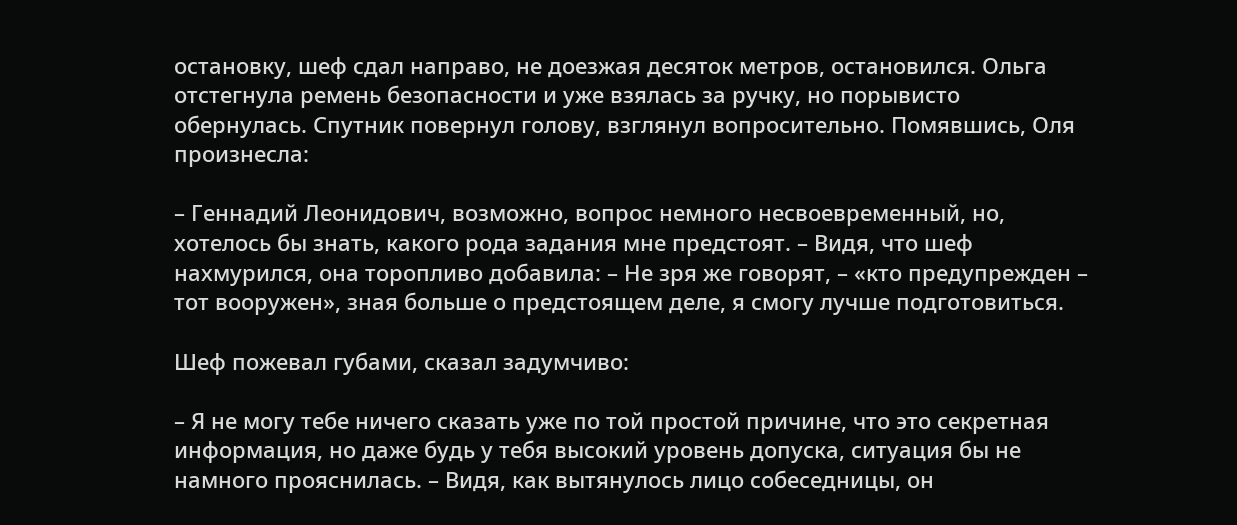остановку, шеф сдал направо, не доезжая десяток метров, остановился. Ольга отстегнула ремень безопасности и уже взялась за ручку, но порывисто обернулась. Спутник повернул голову, взглянул вопросительно. Помявшись, Оля произнесла:

– Геннадий Леонидович, возможно, вопрос немного несвоевременный, но, хотелось бы знать, какого рода задания мне предстоят. – Видя, что шеф нахмурился, она торопливо добавила: – Не зря же говорят, – «кто предупрежден – тот вооружен», зная больше о предстоящем деле, я смогу лучше подготовиться.

Шеф пожевал губами, сказал задумчиво:

– Я не могу тебе ничего сказать уже по той простой причине, что это секретная информация, но даже будь у тебя высокий уровень допуска, ситуация бы не намного прояснилась. – Видя, как вытянулось лицо собеседницы, он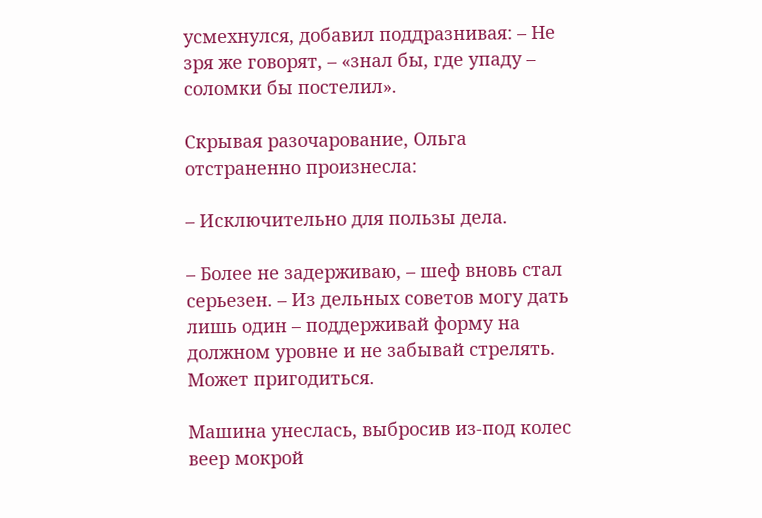усмехнулся, добавил поддразнивая: – Не зря же говорят, – «знал бы, где упаду – соломки бы постелил».

Скрывая разочарование, Ольга отстраненно произнесла:

– Исключительно для пользы дела.

– Более не задерживаю, – шеф вновь стал серьезен. – Из дельных советов могу дать лишь один – поддерживай форму на должном уровне и не забывай стрелять. Может пригодиться.

Машина унеслась, выбросив из-под колес веер мокрой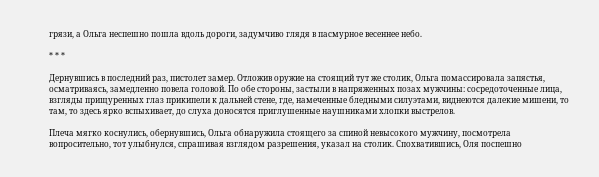грязи, а Ольга неспешно пошла вдоль дороги, задумчиво глядя в пасмурное весеннее небо.

* * *

Дернувшись в последний раз, пистолет замер. Отложив оружие на стоящий тут же столик, Ольга помассировала запястья, осматриваясь, замедленно повела головой. По обе стороны, застыли в напряженных позах мужчины: сосредоточенные лица, взгляды прищуренных глаз прикипели к дальней стене, где, намеченные бледными силуэтами, виднеются далекие мишени, то там, то здесь ярко вспыхивает, до слуха доносятся приглушенные наушниками хлопки выстрелов.

Плеча мягко коснулись, обернувшись, Ольга обнаружила стоящего за спиной невысокого мужчину, посмотрела вопросительно, тот улыбнулся, спрашивая взглядом разрешения, указал на столик. Спохватившись, Оля поспешно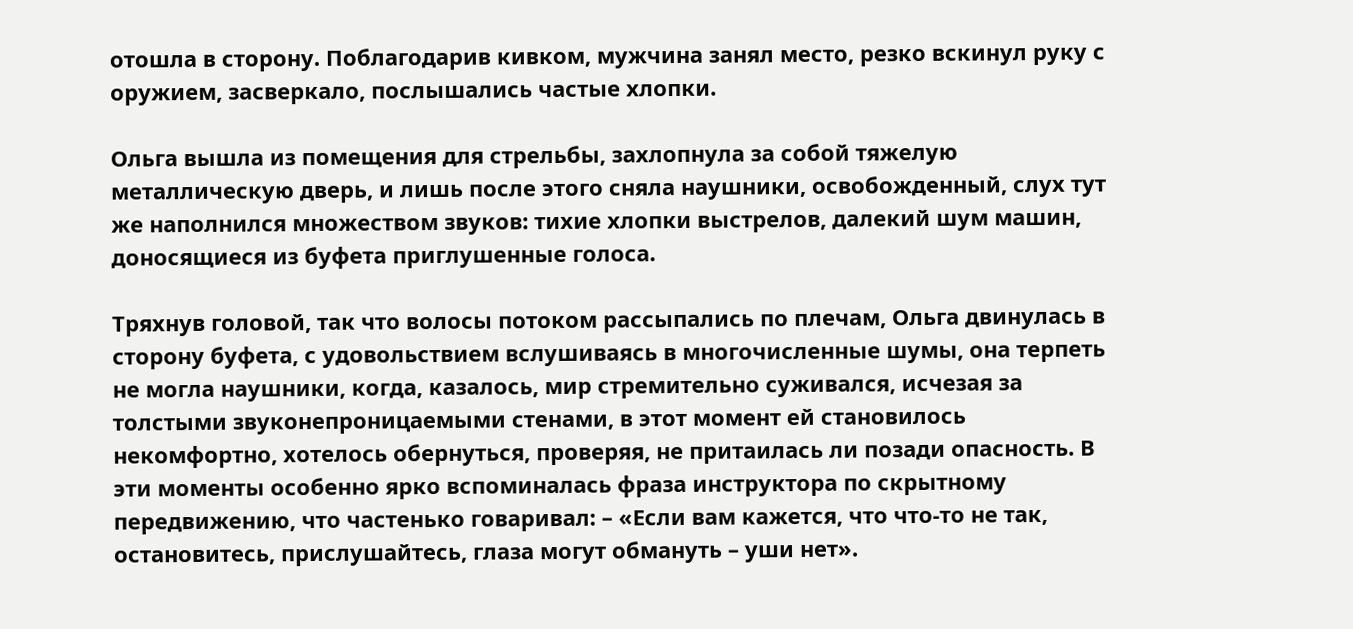отошла в сторону. Поблагодарив кивком, мужчина занял место, резко вскинул руку с оружием, засверкало, послышались частые хлопки.

Ольга вышла из помещения для стрельбы, захлопнула за собой тяжелую металлическую дверь, и лишь после этого сняла наушники, освобожденный, слух тут же наполнился множеством звуков: тихие хлопки выстрелов, далекий шум машин, доносящиеся из буфета приглушенные голоса.

Тряхнув головой, так что волосы потоком рассыпались по плечам, Ольга двинулась в сторону буфета, с удовольствием вслушиваясь в многочисленные шумы, она терпеть не могла наушники, когда, казалось, мир стремительно суживался, исчезая за толстыми звуконепроницаемыми стенами, в этот момент ей становилось некомфортно, хотелось обернуться, проверяя, не притаилась ли позади опасность. В эти моменты особенно ярко вспоминалась фраза инструктора по скрытному передвижению, что частенько говаривал: – «Если вам кажется, что что-то не так, остановитесь, прислушайтесь, глаза могут обмануть – уши нет».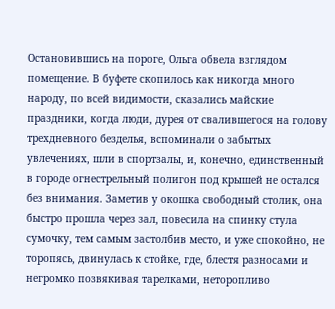Остановившись на пороге, Ольга обвела взглядом помещение. В буфете скопилось как никогда много народу, по всей видимости, сказались майские праздники, когда люди, дурея от свалившегося на голову трехдневного безделья, вспоминали о забытых увлечениях, шли в спортзалы, и, конечно, единственный в городе огнестрельный полигон под крышей не остался без внимания. Заметив у окошка свободный столик, она быстро прошла через зал, повесила на спинку стула сумочку, тем самым застолбив место, и уже спокойно, не торопясь, двинулась к стойке, где, блестя разносами и негромко позвякивая тарелками, неторопливо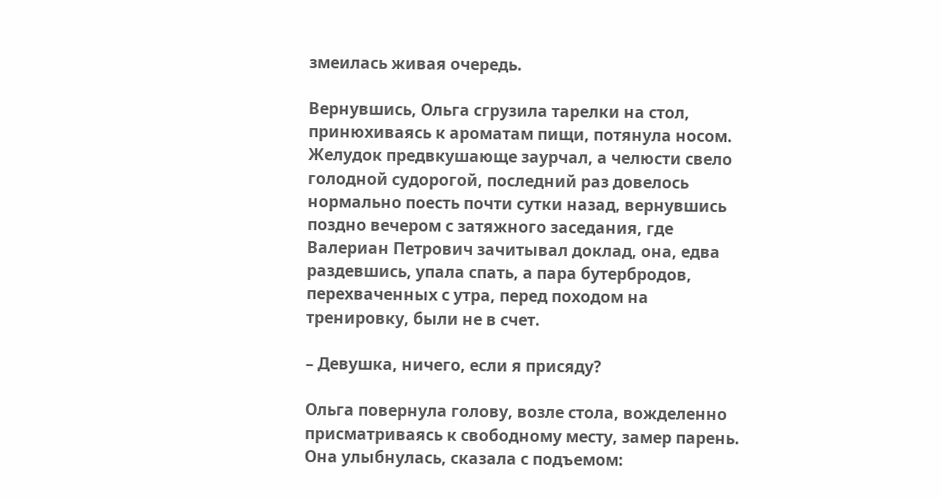змеилась живая очередь.

Вернувшись, Ольга сгрузила тарелки на стол, принюхиваясь к ароматам пищи, потянула носом. Желудок предвкушающе заурчал, а челюсти свело голодной судорогой, последний раз довелось нормально поесть почти сутки назад, вернувшись поздно вечером с затяжного заседания, где Валериан Петрович зачитывал доклад, она, едва раздевшись, упала спать, а пара бутербродов, перехваченных с утра, перед походом на тренировку, были не в счет.

– Девушка, ничего, если я присяду?

Ольга повернула голову, возле стола, вожделенно присматриваясь к свободному месту, замер парень. Она улыбнулась, сказала с подъемом: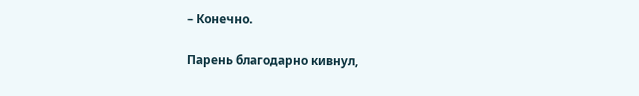– Конечно.

Парень благодарно кивнул,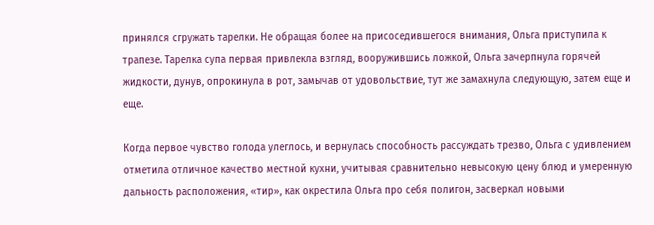принялся сгружать тарелки. Не обращая более на присоседившегося внимания, Ольга приступила к трапезе. Тарелка супа первая привлекла взгляд, вооружившись ложкой, Ольга зачерпнула горячей жидкости, дунув, опрокинула в рот, замычав от удовольствие, тут же замахнула следующую, затем еще и еще.

Когда первое чувство голода улеглось, и вернулась способность рассуждать трезво, Ольга с удивлением отметила отличное качество местной кухни, учитывая сравнительно невысокую цену блюд и умеренную дальность расположения, «тир», как окрестила Ольга про себя полигон, засверкал новыми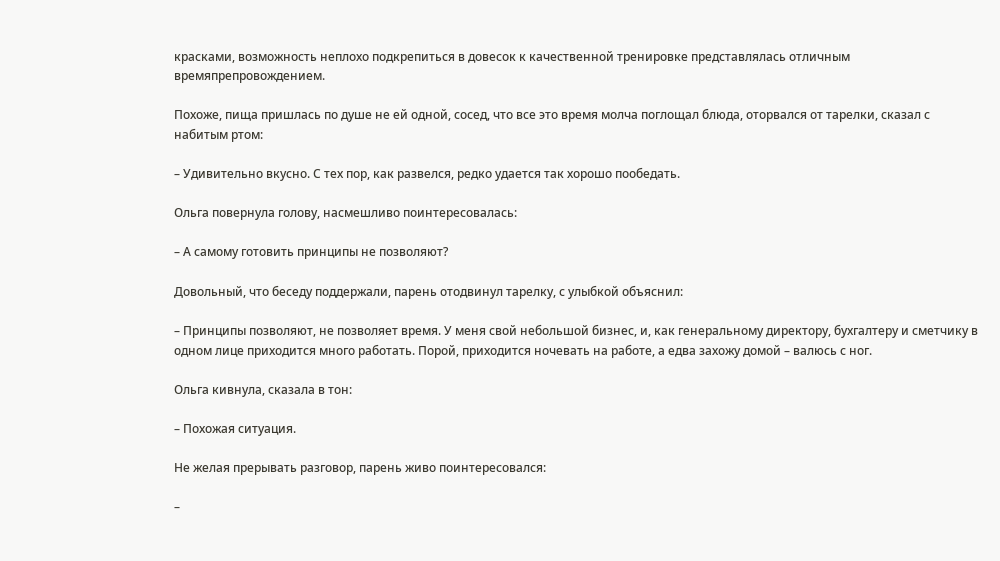красками, возможность неплохо подкрепиться в довесок к качественной тренировке представлялась отличным времяпрепровождением.

Похоже, пища пришлась по душе не ей одной, сосед, что все это время молча поглощал блюда, оторвался от тарелки, сказал с набитым ртом:

– Удивительно вкусно. С тех пор, как развелся, редко удается так хорошо пообедать.

Ольга повернула голову, насмешливо поинтересовалась:

– А самому готовить принципы не позволяют?

Довольный, что беседу поддержали, парень отодвинул тарелку, с улыбкой объяснил:

– Принципы позволяют, не позволяет время. У меня свой небольшой бизнес, и, как генеральному директору, бухгалтеру и сметчику в одном лице приходится много работать. Порой, приходится ночевать на работе, а едва захожу домой – валюсь с ног.

Ольга кивнула, сказала в тон:

– Похожая ситуация.

Не желая прерывать разговор, парень живо поинтересовался:

–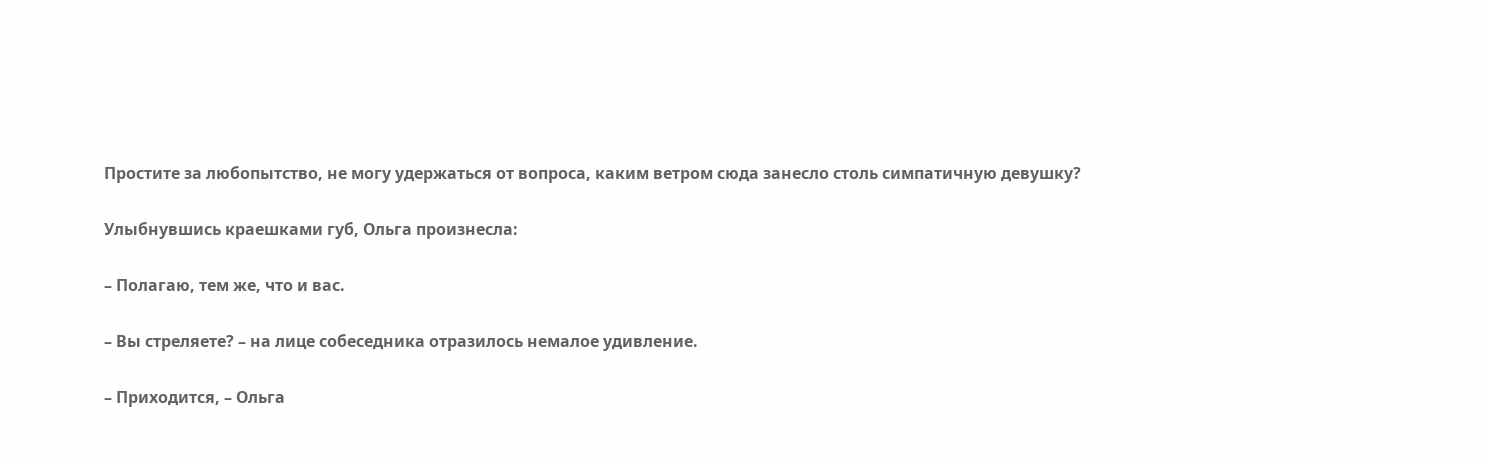Простите за любопытство, не могу удержаться от вопроса, каким ветром сюда занесло столь симпатичную девушку?

Улыбнувшись краешками губ, Ольга произнесла:

– Полагаю, тем же, что и вас.

– Вы стреляете? – на лице собеседника отразилось немалое удивление.

– Приходится, – Ольга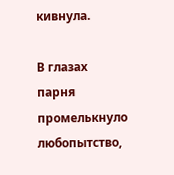кивнула.

В глазах парня промелькнуло любопытство,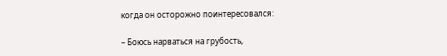когда он осторожно поинтересовался:

– Боюсь нарваться на грубость,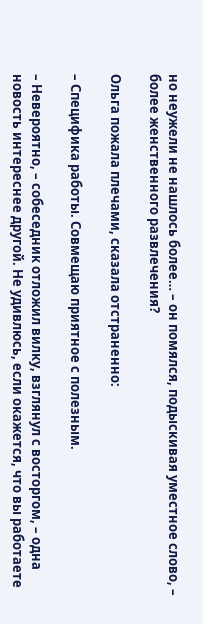но неужели не нашлось более… – он помялся, подыскивая уместное слово, – более женственного развлечения?

Ольга пожала плечами, сказала отстраненно:

– Специфика работы. Совмещаю приятное с полезным.

– Невероятно, – собеседник отложил вилку, взглянул с восторгом, – одна новость интереснее другой. Не удивлюсь, если окажется, что вы работаете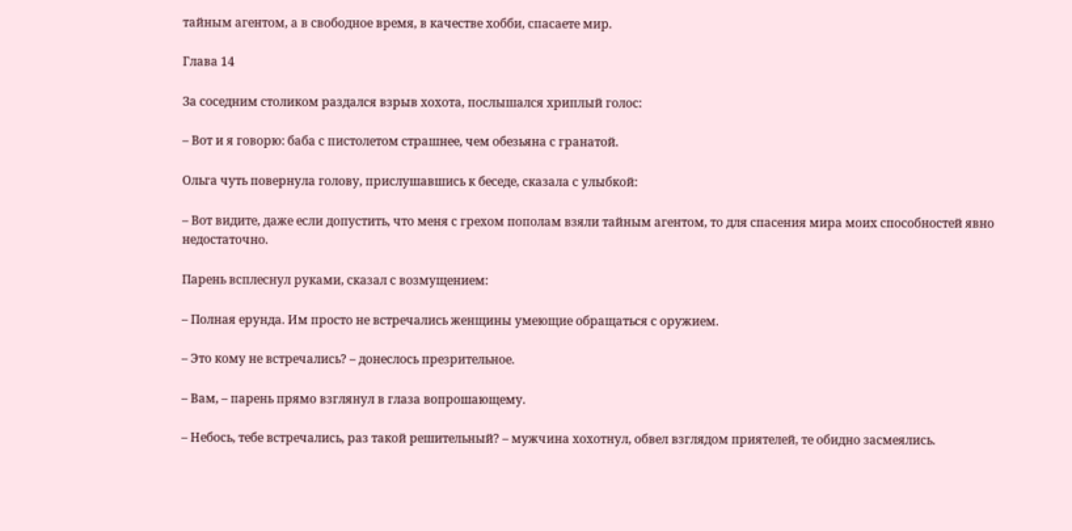тайным агентом, а в свободное время, в качестве хобби, спасаете мир.

Глава 14

За соседним столиком раздался взрыв хохота, послышался хриплый голос:

– Вот и я говорю: баба с пистолетом страшнее, чем обезьяна с гранатой.

Ольга чуть повернула голову, прислушавшись к беседе, сказала с улыбкой:

– Вот видите, даже если допустить, что меня с грехом пополам взяли тайным агентом, то для спасения мира моих способностей явно недостаточно.

Парень всплеснул руками, сказал с возмущением:

– Полная ерунда. Им просто не встречались женщины умеющие обращаться с оружием.

– Это кому не встречались? – донеслось презрительное.

– Вам, – парень прямо взглянул в глаза вопрошающему.

– Небось, тебе встречались, раз такой решительный? – мужчина хохотнул, обвел взглядом приятелей, те обидно засмеялись.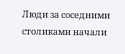Люди за соседними столиками начали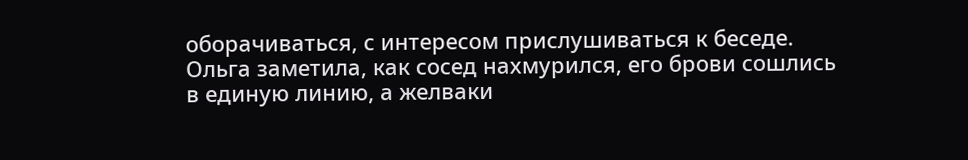оборачиваться, с интересом прислушиваться к беседе. Ольга заметила, как сосед нахмурился, его брови сошлись в единую линию, а желваки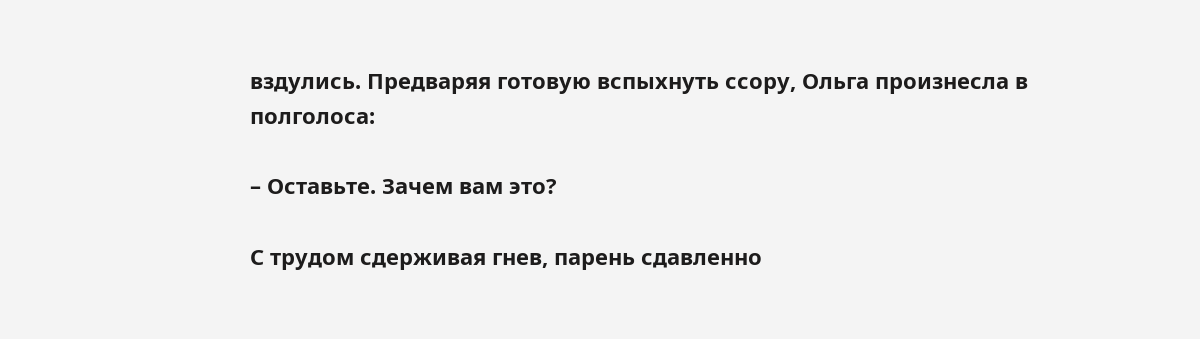вздулись. Предваряя готовую вспыхнуть ссору, Ольга произнесла в полголоса:

– Оставьте. Зачем вам это?

С трудом сдерживая гнев, парень сдавленно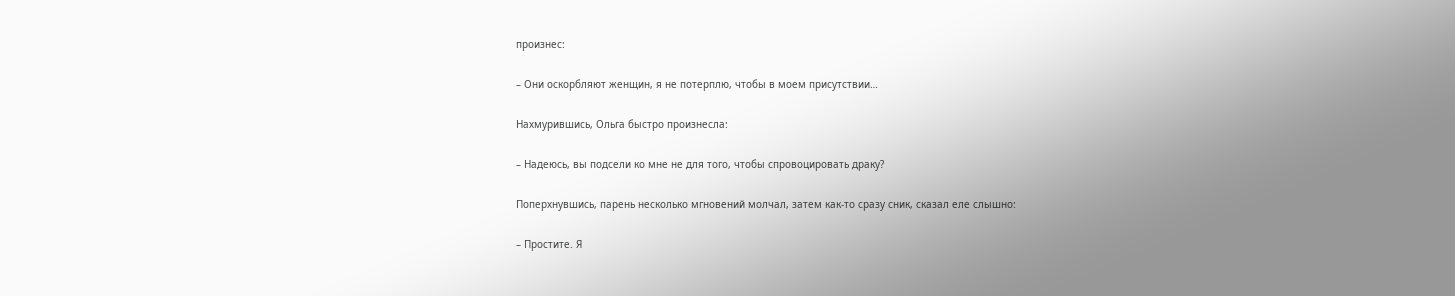произнес:

– Они оскорбляют женщин, я не потерплю, чтобы в моем присутствии…

Нахмурившись, Ольга быстро произнесла:

– Надеюсь, вы подсели ко мне не для того, чтобы спровоцировать драку?

Поперхнувшись, парень несколько мгновений молчал, затем как-то сразу сник, сказал еле слышно:

– Простите. Я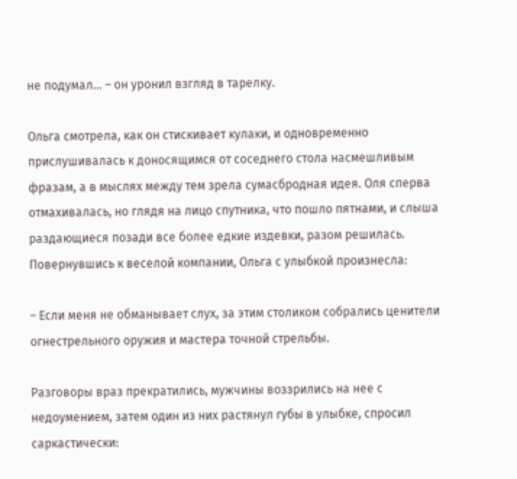не подумал… – он уронил взгляд в тарелку.

Ольга смотрела, как он стискивает кулаки, и одновременно прислушивалась к доносящимся от соседнего стола насмешливым фразам, а в мыслях между тем зрела сумасбродная идея. Оля сперва отмахивалась, но глядя на лицо спутника, что пошло пятнами, и слыша раздающиеся позади все более едкие издевки, разом решилась. Повернувшись к веселой компании, Ольга с улыбкой произнесла:

– Если меня не обманывает слух, за этим столиком собрались ценители огнестрельного оружия и мастера точной стрельбы.

Разговоры враз прекратились, мужчины воззрились на нее с недоумением, затем один из них растянул губы в улыбке, спросил саркастически: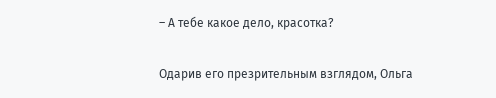– А тебе какое дело, красотка?

Одарив его презрительным взглядом, Ольга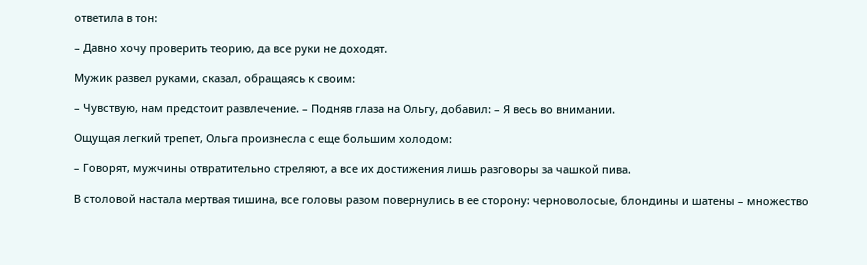ответила в тон:

– Давно хочу проверить теорию, да все руки не доходят.

Мужик развел руками, сказал, обращаясь к своим:

– Чувствую, нам предстоит развлечение. – Подняв глаза на Ольгу, добавил: – Я весь во внимании.

Ощущая легкий трепет, Ольга произнесла с еще большим холодом:

– Говорят, мужчины отвратительно стреляют, а все их достижения лишь разговоры за чашкой пива.

В столовой настала мертвая тишина, все головы разом повернулись в ее сторону: черноволосые, блондины и шатены – множество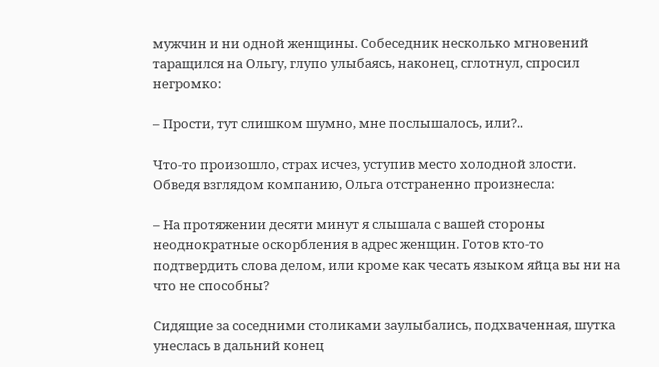мужчин и ни одной женщины. Собеседник несколько мгновений таращился на Ольгу, глупо улыбаясь, наконец, сглотнул, спросил негромко:

– Прости, тут слишком шумно, мне послышалось, или?..

Что-то произошло, страх исчез, уступив место холодной злости. Обведя взглядом компанию, Ольга отстраненно произнесла:

– На протяжении десяти минут я слышала с вашей стороны неоднократные оскорбления в адрес женщин. Готов кто-то подтвердить слова делом, или кроме как чесать языком яйца вы ни на что не способны?

Сидящие за соседними столиками заулыбались, подхваченная, шутка унеслась в дальний конец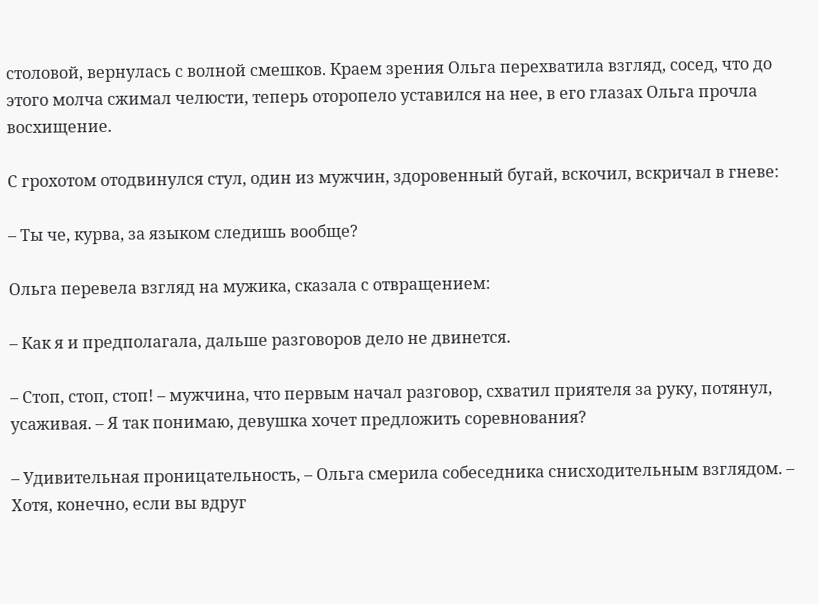столовой, вернулась с волной смешков. Краем зрения Ольга перехватила взгляд, сосед, что до этого молча сжимал челюсти, теперь оторопело уставился на нее, в его глазах Ольга прочла восхищение.

С грохотом отодвинулся стул, один из мужчин, здоровенный бугай, вскочил, вскричал в гневе:

– Ты че, курва, за языком следишь вообще?

Ольга перевела взгляд на мужика, сказала с отвращением:

– Как я и предполагала, дальше разговоров дело не двинется.

– Стоп, стоп, стоп! – мужчина, что первым начал разговор, схватил приятеля за руку, потянул, усаживая. – Я так понимаю, девушка хочет предложить соревнования?

– Удивительная проницательность, – Ольга смерила собеседника снисходительным взглядом. – Хотя, конечно, если вы вдруг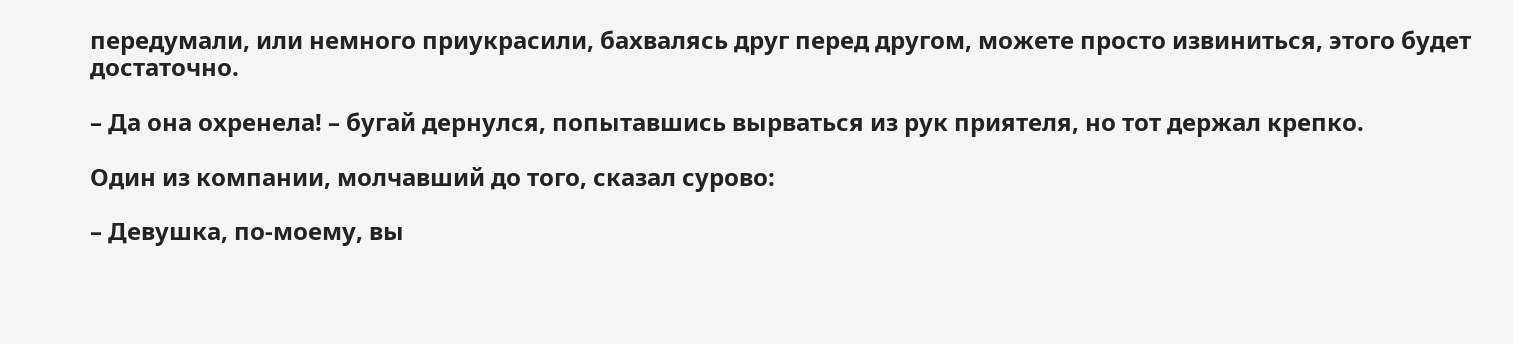передумали, или немного приукрасили, бахвалясь друг перед другом, можете просто извиниться, этого будет достаточно.

– Да она охренела! – бугай дернулся, попытавшись вырваться из рук приятеля, но тот держал крепко.

Один из компании, молчавший до того, сказал сурово:

– Девушка, по-моему, вы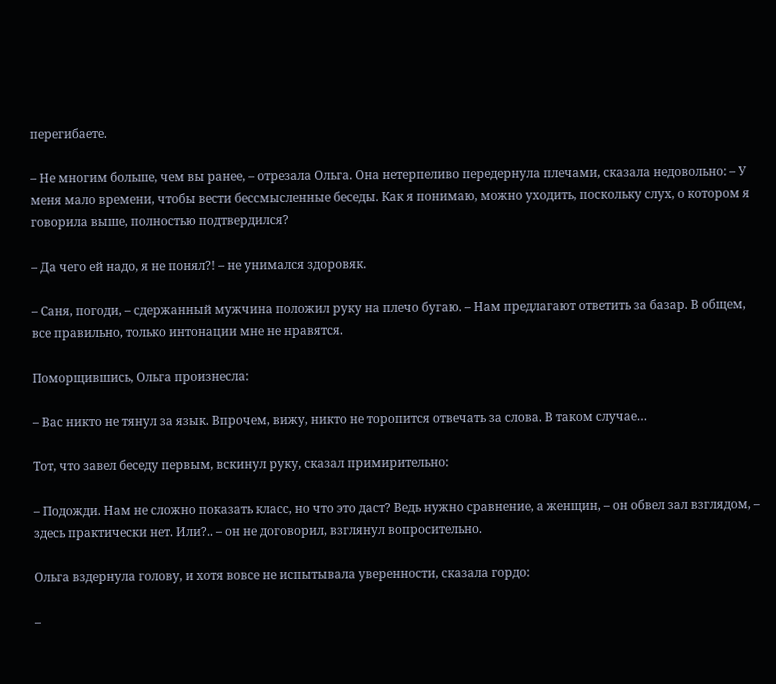перегибаете.

– Не многим больше, чем вы ранее, – отрезала Ольга. Она нетерпеливо передернула плечами, сказала недовольно: – У меня мало времени, чтобы вести бессмысленные беседы. Как я понимаю, можно уходить, поскольку слух, о котором я говорила выше, полностью подтвердился?

– Да чего ей надо, я не понял?! – не унимался здоровяк.

– Саня, погоди, – сдержанный мужчина положил руку на плечо бугаю. – Нам предлагают ответить за базар. В общем, все правильно, только интонации мне не нравятся.

Поморщившись, Ольга произнесла:

– Вас никто не тянул за язык. Впрочем, вижу, никто не торопится отвечать за слова. В таком случае…

Тот, что завел беседу первым, вскинул руку, сказал примирительно:

– Подожди. Нам не сложно показать класс, но что это даст? Ведь нужно сравнение, а женщин, – он обвел зал взглядом, – здесь практически нет. Или?.. – он не договорил, взглянул вопросительно.

Ольга вздернула голову, и хотя вовсе не испытывала уверенности, сказала гордо:

–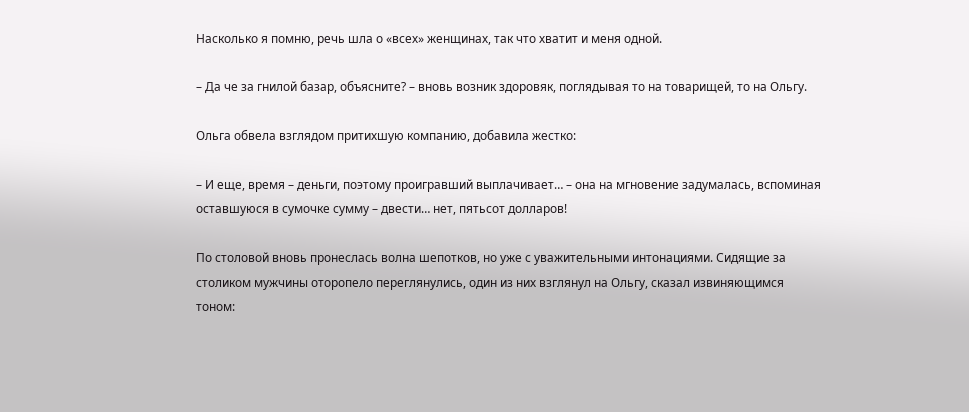Насколько я помню, речь шла о «всех» женщинах, так что хватит и меня одной.

– Да че за гнилой базар, объясните? – вновь возник здоровяк, поглядывая то на товарищей, то на Ольгу.

Ольга обвела взглядом притихшую компанию, добавила жестко:

– И еще, время – деньги, поэтому проигравший выплачивает… – она на мгновение задумалась, вспоминая оставшуюся в сумочке сумму – двести… нет, пятьсот долларов!

По столовой вновь пронеслась волна шепотков, но уже с уважительными интонациями. Сидящие за столиком мужчины оторопело переглянулись, один из них взглянул на Ольгу, сказал извиняющимся тоном: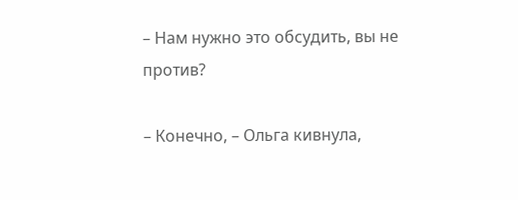– Нам нужно это обсудить, вы не против?

– Конечно, – Ольга кивнула,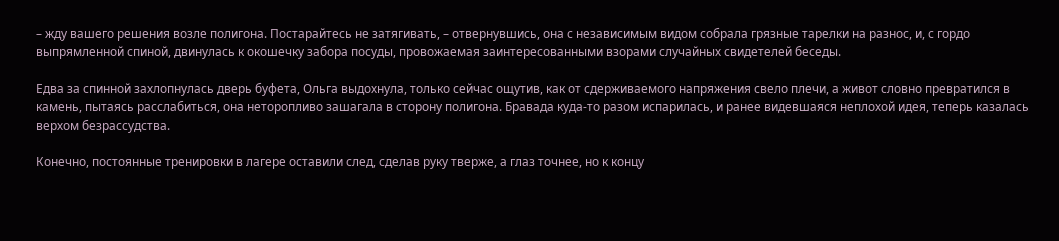– жду вашего решения возле полигона. Постарайтесь не затягивать, – отвернувшись, она с независимым видом собрала грязные тарелки на разнос, и, с гордо выпрямленной спиной, двинулась к окошечку забора посуды, провожаемая заинтересованными взорами случайных свидетелей беседы.

Едва за спинной захлопнулась дверь буфета, Ольга выдохнула, только сейчас ощутив, как от сдерживаемого напряжения свело плечи, а живот словно превратился в камень, пытаясь расслабиться, она неторопливо зашагала в сторону полигона. Бравада куда-то разом испарилась, и ранее видевшаяся неплохой идея, теперь казалась верхом безрассудства.

Конечно, постоянные тренировки в лагере оставили след, сделав руку тверже, а глаз точнее, но к концу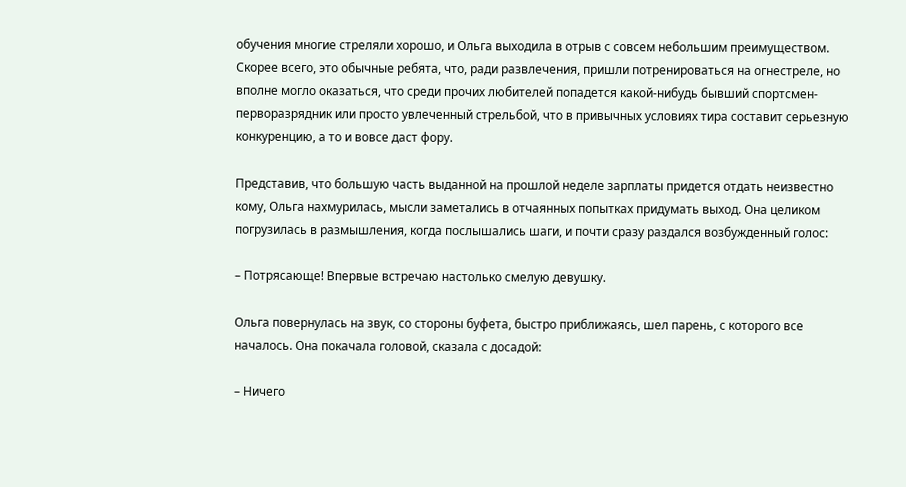обучения многие стреляли хорошо, и Ольга выходила в отрыв с совсем небольшим преимуществом. Скорее всего, это обычные ребята, что, ради развлечения, пришли потренироваться на огнестреле, но вполне могло оказаться, что среди прочих любителей попадется какой-нибудь бывший спортсмен-перворазрядник или просто увлеченный стрельбой, что в привычных условиях тира составит серьезную конкуренцию, а то и вовсе даст фору.

Представив, что большую часть выданной на прошлой неделе зарплаты придется отдать неизвестно кому, Ольга нахмурилась, мысли заметались в отчаянных попытках придумать выход. Она целиком погрузилась в размышления, когда послышались шаги, и почти сразу раздался возбужденный голос:

– Потрясающе! Впервые встречаю настолько смелую девушку.

Ольга повернулась на звук, со стороны буфета, быстро приближаясь, шел парень, с которого все началось. Она покачала головой, сказала с досадой:

– Ничего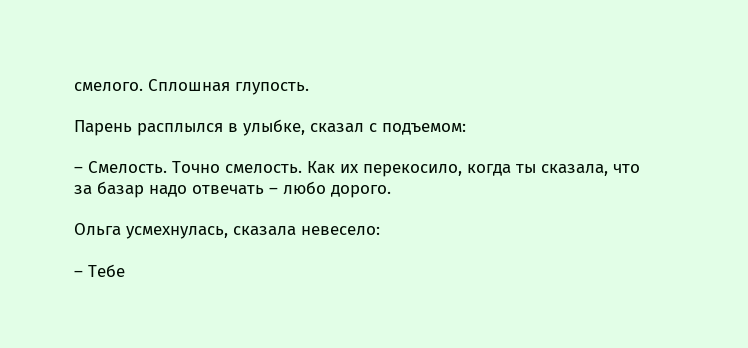смелого. Сплошная глупость.

Парень расплылся в улыбке, сказал с подъемом:

– Смелость. Точно смелость. Как их перекосило, когда ты сказала, что за базар надо отвечать – любо дорого.

Ольга усмехнулась, сказала невесело:

– Тебе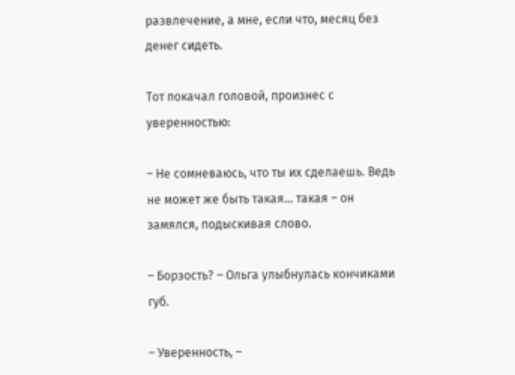развлечение, а мне, если что, месяц без денег сидеть.

Тот покачал головой, произнес с уверенностью:

– Не сомневаюсь, что ты их сделаешь. Ведь не может же быть такая… такая – он замялся, подыскивая слово.

– Борзость? – Ольга улыбнулась кончиками губ.

– Уверенность, –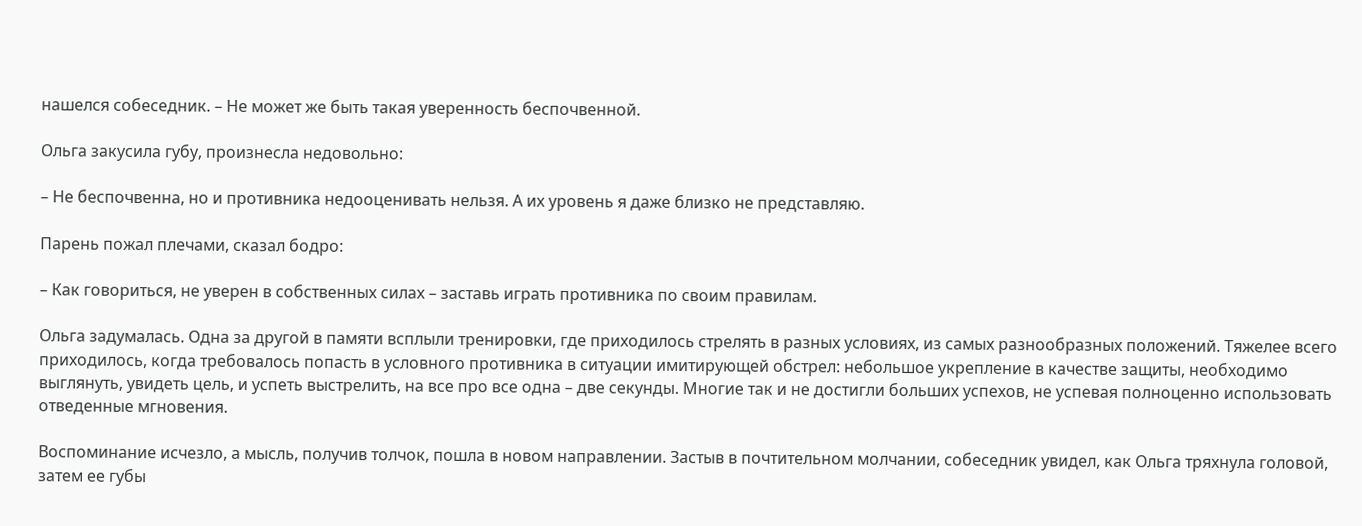нашелся собеседник. – Не может же быть такая уверенность беспочвенной.

Ольга закусила губу, произнесла недовольно:

– Не беспочвенна, но и противника недооценивать нельзя. А их уровень я даже близко не представляю.

Парень пожал плечами, сказал бодро:

– Как говориться, не уверен в собственных силах – заставь играть противника по своим правилам.

Ольга задумалась. Одна за другой в памяти всплыли тренировки, где приходилось стрелять в разных условиях, из самых разнообразных положений. Тяжелее всего приходилось, когда требовалось попасть в условного противника в ситуации имитирующей обстрел: небольшое укрепление в качестве защиты, необходимо выглянуть, увидеть цель, и успеть выстрелить, на все про все одна – две секунды. Многие так и не достигли больших успехов, не успевая полноценно использовать отведенные мгновения.

Воспоминание исчезло, а мысль, получив толчок, пошла в новом направлении. Застыв в почтительном молчании, собеседник увидел, как Ольга тряхнула головой, затем ее губы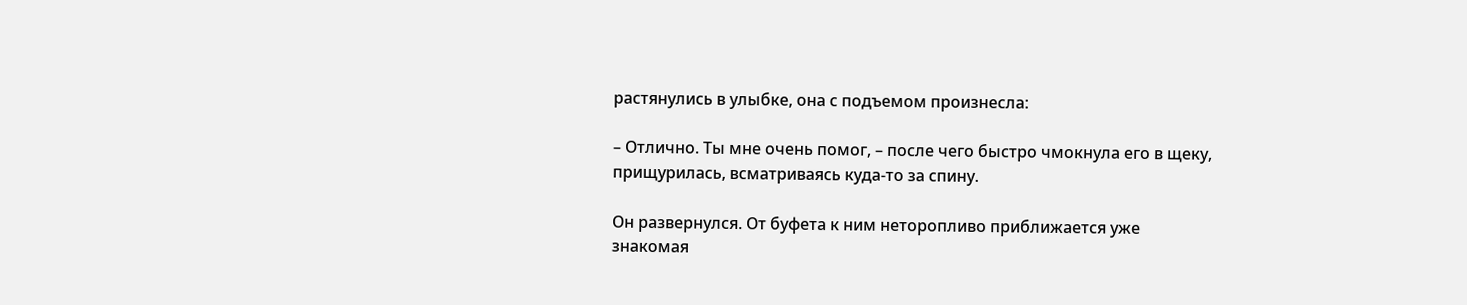растянулись в улыбке, она с подъемом произнесла:

– Отлично. Ты мне очень помог, – после чего быстро чмокнула его в щеку, прищурилась, всматриваясь куда-то за спину.

Он развернулся. От буфета к ним неторопливо приближается уже знакомая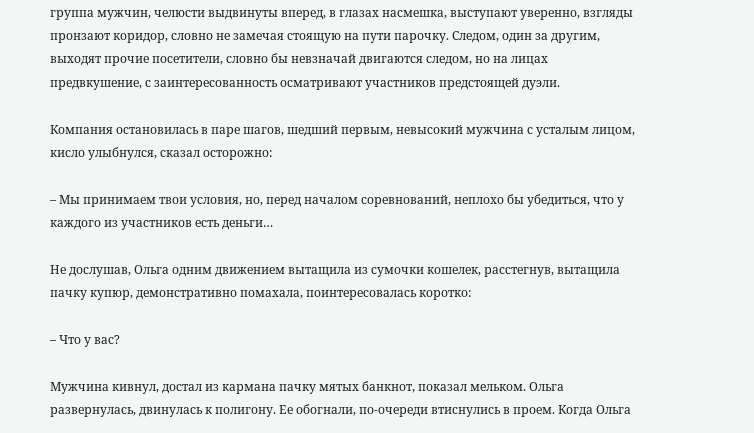группа мужчин, челюсти выдвинуты вперед, в глазах насмешка, выступают уверенно, взгляды пронзают коридор, словно не замечая стоящую на пути парочку. Следом, один за другим, выходят прочие посетители, словно бы невзначай двигаются следом, но на лицах предвкушение, с заинтересованность осматривают участников предстоящей дуэли.

Компания остановилась в паре шагов, шедший первым, невысокий мужчина с усталым лицом, кисло улыбнулся, сказал осторожно:

– Мы принимаем твои условия, но, перед началом соревнований, неплохо бы убедиться, что у каждого из участников есть деньги…

Не дослушав, Ольга одним движением вытащила из сумочки кошелек, расстегнув, вытащила пачку купюр, демонстративно помахала, поинтересовалась коротко:

– Что у вас?

Мужчина кивнул, достал из кармана пачку мятых банкнот, показал мельком. Ольга развернулась, двинулась к полигону. Ее обогнали, по-очереди втиснулись в проем. Когда Ольга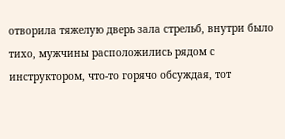отворила тяжелую дверь зала стрельб, внутри было тихо, мужчины расположились рядом с инструктором, что-то горячо обсуждая, тот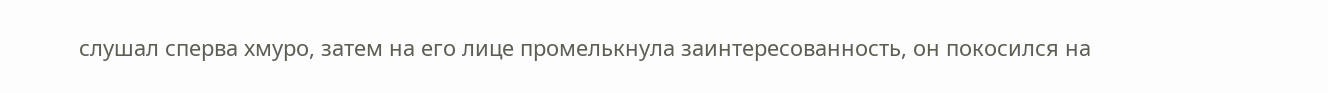слушал сперва хмуро, затем на его лице промелькнула заинтересованность, он покосился на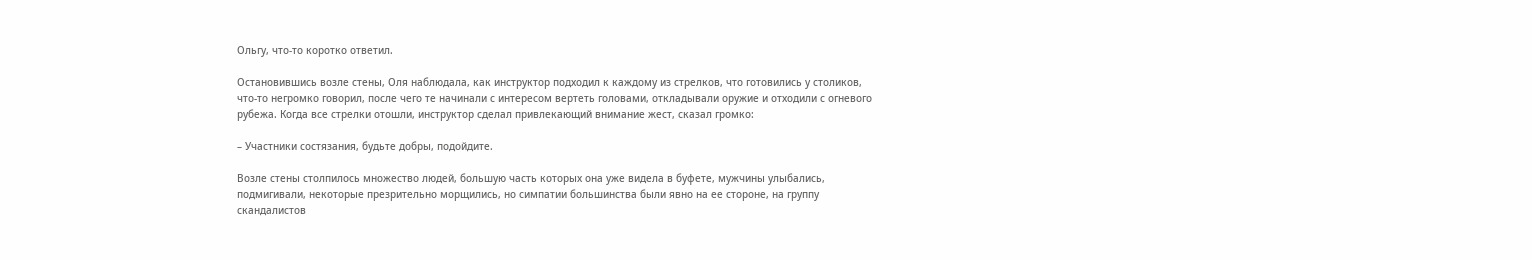Ольгу, что-то коротко ответил.

Остановившись возле стены, Оля наблюдала, как инструктор подходил к каждому из стрелков, что готовились у столиков, что-то негромко говорил, после чего те начинали с интересом вертеть головами, откладывали оружие и отходили с огневого рубежа. Когда все стрелки отошли, инструктор сделал привлекающий внимание жест, сказал громко:

– Участники состязания, будьте добры, подойдите.

Возле стены столпилось множество людей, большую часть которых она уже видела в буфете, мужчины улыбались, подмигивали, некоторые презрительно морщились, но симпатии большинства были явно на ее стороне, на группу скандалистов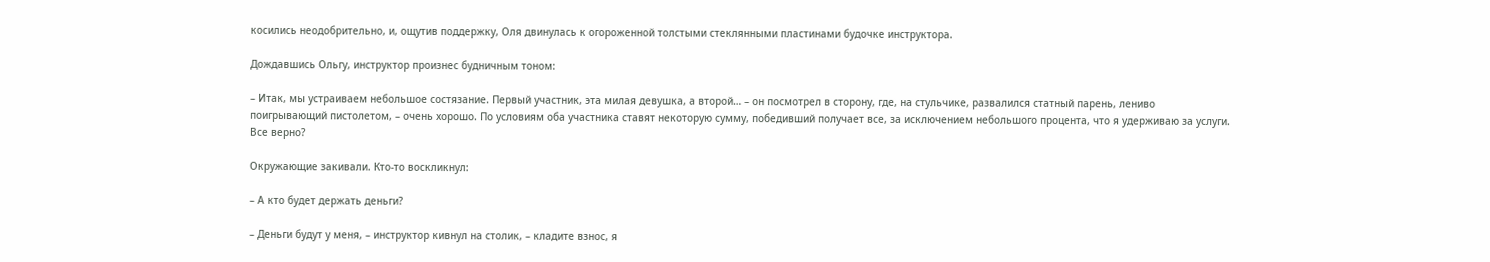косились неодобрительно, и, ощутив поддержку, Оля двинулась к огороженной толстыми стеклянными пластинами будочке инструктора.

Дождавшись Ольгу, инструктор произнес будничным тоном:

– Итак, мы устраиваем небольшое состязание. Первый участник, эта милая девушка, а второй… – он посмотрел в сторону, где, на стульчике, развалился статный парень, лениво поигрывающий пистолетом, – очень хорошо. По условиям оба участника ставят некоторую сумму, победивший получает все, за исключением небольшого процента, что я удерживаю за услуги. Все верно?

Окружающие закивали. Кто-то воскликнул:

– А кто будет держать деньги?

– Деньги будут у меня, – инструктор кивнул на столик, – кладите взнос, я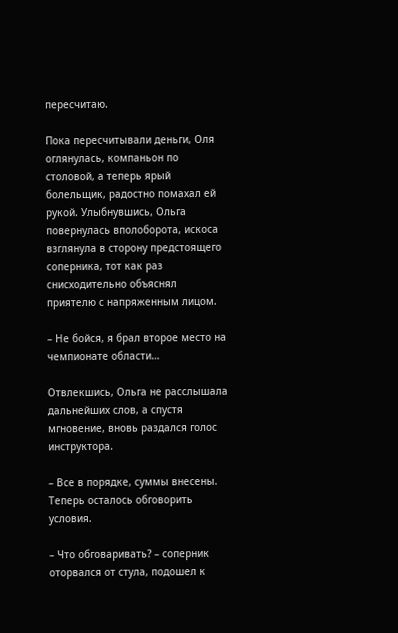пересчитаю.

Пока пересчитывали деньги, Оля оглянулась, компаньон по столовой, а теперь ярый болельщик, радостно помахал ей рукой. Улыбнувшись, Ольга повернулась вполоборота, искоса взглянула в сторону предстоящего соперника, тот как раз снисходительно объяснял приятелю с напряженным лицом.

– Не бойся, я брал второе место на чемпионате области…

Отвлекшись, Ольга не расслышала дальнейших слов, а спустя мгновение, вновь раздался голос инструктора.

– Все в порядке, суммы внесены. Теперь осталось обговорить условия.

– Что обговаривать? – соперник оторвался от стула, подошел к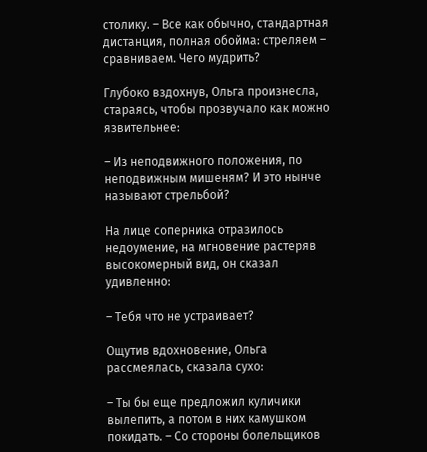столику. – Все как обычно, стандартная дистанция, полная обойма: стреляем – сравниваем. Чего мудрить?

Глубоко вздохнув, Ольга произнесла, стараясь, чтобы прозвучало как можно язвительнее:

– Из неподвижного положения, по неподвижным мишеням? И это нынче называют стрельбой?

На лице соперника отразилось недоумение, на мгновение растеряв высокомерный вид, он сказал удивленно:

– Тебя что не устраивает?

Ощутив вдохновение, Ольга рассмеялась, сказала сухо:

– Ты бы еще предложил куличики вылепить, а потом в них камушком покидать. – Со стороны болельщиков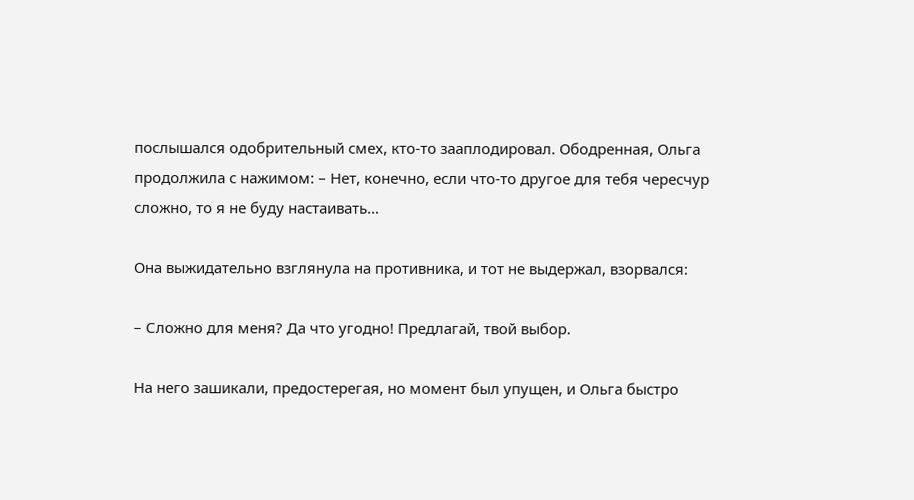послышался одобрительный смех, кто-то зааплодировал. Ободренная, Ольга продолжила с нажимом: – Нет, конечно, если что-то другое для тебя чересчур сложно, то я не буду настаивать…

Она выжидательно взглянула на противника, и тот не выдержал, взорвался:

– Сложно для меня? Да что угодно! Предлагай, твой выбор.

На него зашикали, предостерегая, но момент был упущен, и Ольга быстро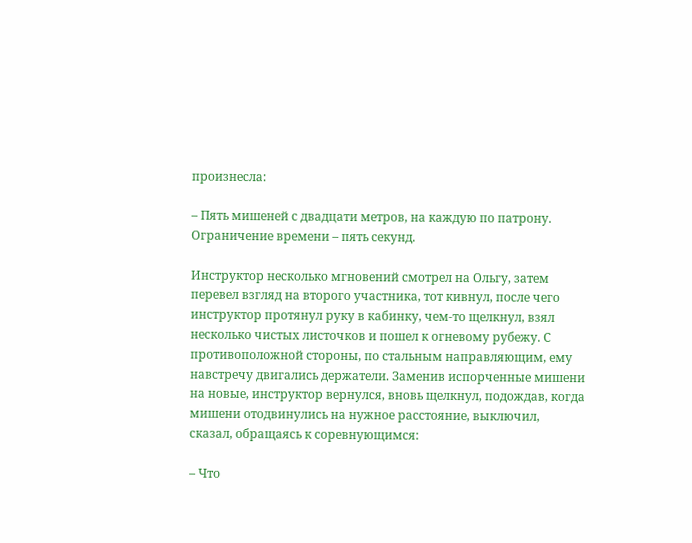произнесла:

– Пять мишеней с двадцати метров, на каждую по патрону. Ограничение времени – пять секунд.

Инструктор несколько мгновений смотрел на Ольгу, затем перевел взгляд на второго участника, тот кивнул, после чего инструктор протянул руку в кабинку, чем-то щелкнул, взял несколько чистых листочков и пошел к огневому рубежу. С противоположной стороны, по стальным направляющим, ему навстречу двигались держатели. Заменив испорченные мишени на новые, инструктор вернулся, вновь щелкнул, подождав, когда мишени отодвинулись на нужное расстояние, выключил, сказал, обращаясь к соревнующимся:

– Что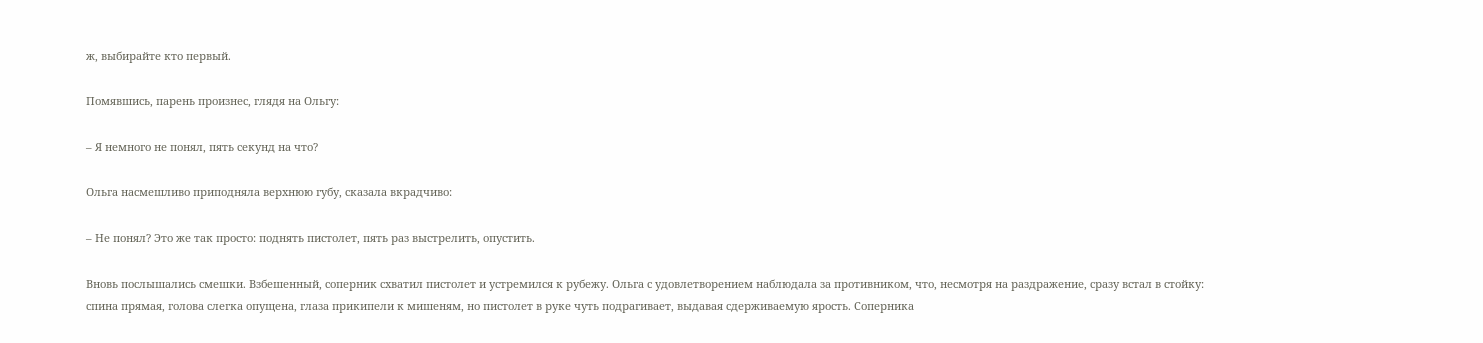ж, выбирайте кто первый.

Помявшись, парень произнес, глядя на Ольгу:

– Я немного не понял, пять секунд на что?

Ольга насмешливо приподняла верхнюю губу, сказала вкрадчиво:

– Не понял? Это же так просто: поднять пистолет, пять раз выстрелить, опустить.

Вновь послышались смешки. Взбешенный, соперник схватил пистолет и устремился к рубежу. Ольга с удовлетворением наблюдала за противником, что, несмотря на раздражение, сразу встал в стойку: спина прямая, голова слегка опущена, глаза прикипели к мишеням, но пистолет в руке чуть подрагивает, выдавая сдерживаемую ярость. Соперника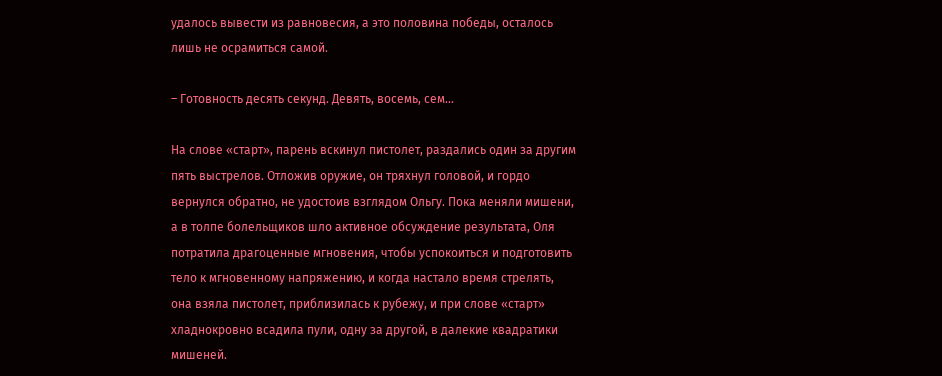удалось вывести из равновесия, а это половина победы, осталось лишь не осрамиться самой.

– Готовность десять секунд. Девять, восемь, сем…

На слове «старт», парень вскинул пистолет, раздались один за другим пять выстрелов. Отложив оружие, он тряхнул головой, и гордо вернулся обратно, не удостоив взглядом Ольгу. Пока меняли мишени, а в толпе болельщиков шло активное обсуждение результата, Оля потратила драгоценные мгновения, чтобы успокоиться и подготовить тело к мгновенному напряжению, и когда настало время стрелять, она взяла пистолет, приблизилась к рубежу, и при слове «старт» хладнокровно всадила пули, одну за другой, в далекие квадратики мишеней.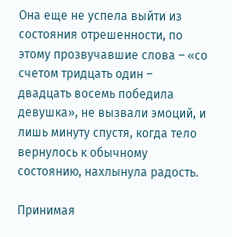Она еще не успела выйти из состояния отрешенности, по этому прозвучавшие слова – «со счетом тридцать один – двадцать восемь победила девушка», не вызвали эмоций, и лишь минуту спустя, когда тело вернулось к обычному состоянию, нахлынула радость.

Принимая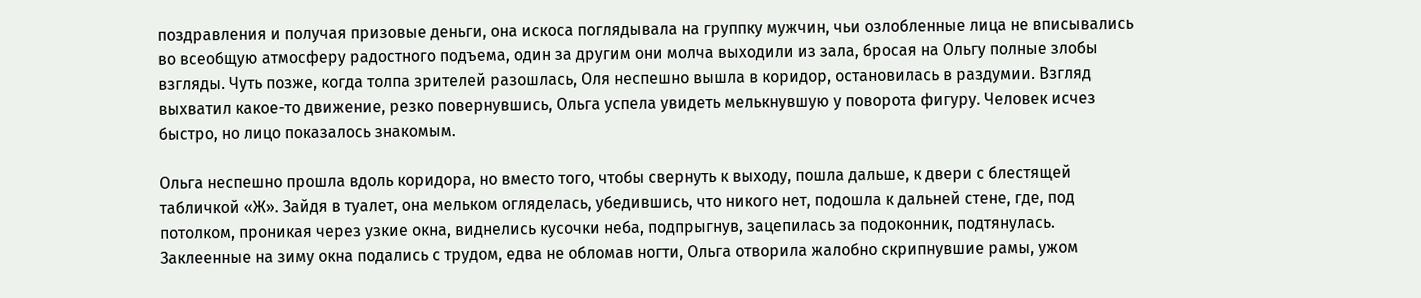поздравления и получая призовые деньги, она искоса поглядывала на группку мужчин, чьи озлобленные лица не вписывались во всеобщую атмосферу радостного подъема, один за другим они молча выходили из зала, бросая на Ольгу полные злобы взгляды. Чуть позже, когда толпа зрителей разошлась, Оля неспешно вышла в коридор, остановилась в раздумии. Взгляд выхватил какое-то движение, резко повернувшись, Ольга успела увидеть мелькнувшую у поворота фигуру. Человек исчез быстро, но лицо показалось знакомым.

Ольга неспешно прошла вдоль коридора, но вместо того, чтобы свернуть к выходу, пошла дальше, к двери с блестящей табличкой «Ж». Зайдя в туалет, она мельком огляделась, убедившись, что никого нет, подошла к дальней стене, где, под потолком, проникая через узкие окна, виднелись кусочки неба, подпрыгнув, зацепилась за подоконник, подтянулась. Заклеенные на зиму окна подались с трудом, едва не обломав ногти, Ольга отворила жалобно скрипнувшие рамы, ужом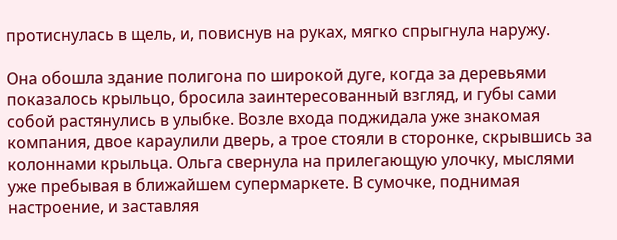протиснулась в щель, и, повиснув на руках, мягко спрыгнула наружу.

Она обошла здание полигона по широкой дуге, когда за деревьями показалось крыльцо, бросила заинтересованный взгляд, и губы сами собой растянулись в улыбке. Возле входа поджидала уже знакомая компания, двое караулили дверь, а трое стояли в сторонке, скрывшись за колоннами крыльца. Ольга свернула на прилегающую улочку, мыслями уже пребывая в ближайшем супермаркете. В сумочке, поднимая настроение, и заставляя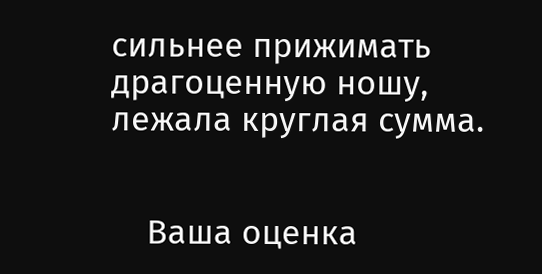сильнее прижимать драгоценную ношу, лежала круглая сумма.


    Ваша оценка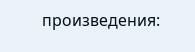произведения: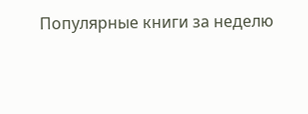Популярные книги за неделю